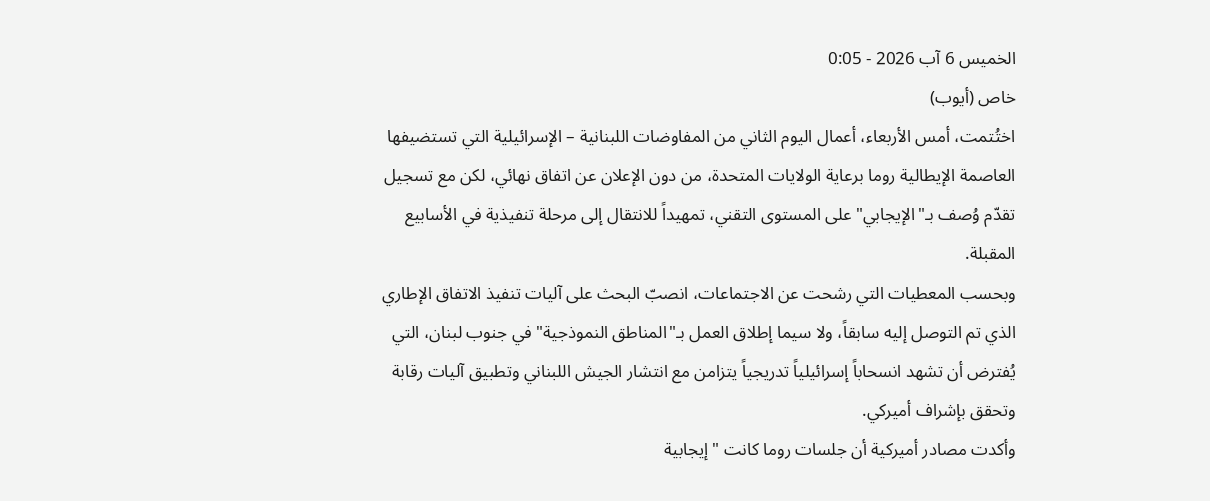الخميس 6 آب 2026 - 0:05
خاص (أيوب)
اختُتمت، أمس الأربعاء، أعمال اليوم الثاني من المفاوضات اللبنانية – الإسرائيلية التي تستضيفها العاصمة الإيطالية روما برعاية الولايات المتحدة، من دون الإعلان عن اتفاق نهائي، لكن مع تسجيل تقدّم وُصف بـ"الإيجابي" على المستوى التقني، تمهيداً للانتقال إلى مرحلة تنفيذية في الأسابيع المقبلة.
وبحسب المعطيات التي رشحت عن الاجتماعات، انصبّ البحث على آليات تنفيذ الاتفاق الإطاري الذي تم التوصل إليه سابقاً، ولا سيما إطلاق العمل بـ"المناطق النموذجية" في جنوب لبنان، التي يُفترض أن تشهد انسحاباً إسرائيلياً تدريجياً يتزامن مع انتشار الجيش اللبناني وتطبيق آليات رقابة وتحقق بإشراف أميركي.
وأكدت مصادر أميركية أن جلسات روما كانت "إيجابية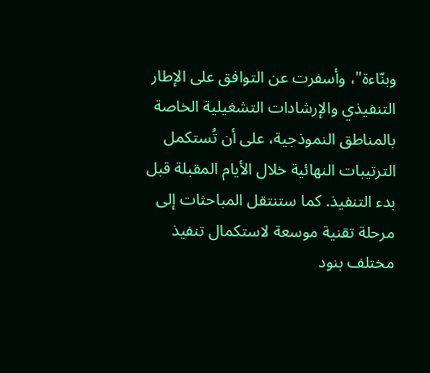وبنّاءة"، وأسفرت عن التوافق على الإطار التنفيذي والإرشادات التشغيلية الخاصة بالمناطق النموذجية، على أن تُستكمل الترتيبات النهائية خلال الأيام المقبلة قبل بدء التنفيذ. كما ستنتقل المباحثات إلى مرحلة تقنية موسعة لاستكمال تنفيذ مختلف بنود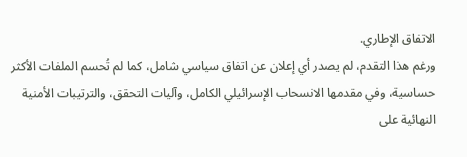الاتفاق الإطاري.
ورغم هذا التقدم، لم يصدر أي إعلان عن اتفاق سياسي شامل، كما لم تُحسم الملفات الأكثر حساسية، وفي مقدمها الانسحاب الإسرائيلي الكامل، وآليات التحقق، والترتيبات الأمنية النهائية على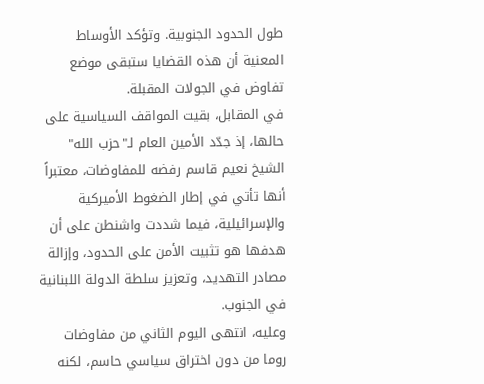طول الحدود الجنوبية. وتؤكد الأوساط المعنية أن هذه القضايا ستبقى موضع تفاوض في الجولات المقبلة.
في المقابل، بقيت المواقف السياسية على حالها، إذ جدّد الأمين العام لـ"حزب الله" الشيخ نعيم قاسم رفضه للمفاوضات، معتبراً أنها تأتي في إطار الضغوط الأميركية والإسرائيلية، فيما شددت واشنطن على أن هدفها هو تثبيت الأمن على الحدود، وإزالة مصادر التهديد، وتعزيز سلطة الدولة اللبنانية في الجنوب.
وعليه، انتهى اليوم الثاني من مفاوضات روما من دون اختراق سياسي حاسم، لكنه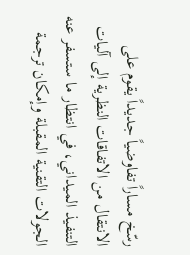رسّخ مساراً تفاوضياً جديداً يقوم على الانتقال من الاتفاقات النظرية إلى آليات التنفيذ الميداني، في انتظار ما ستسفر عنه الجولات التقنية المقبلة وإمكان ترجمة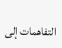التفاهمات إلى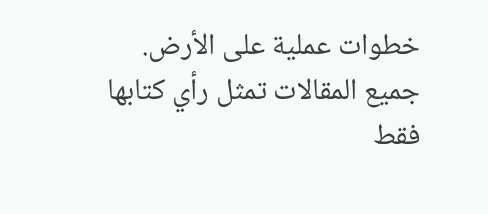خطوات عملية على الأرض.
جميع المقالات تمثل رأي كتابها فقط